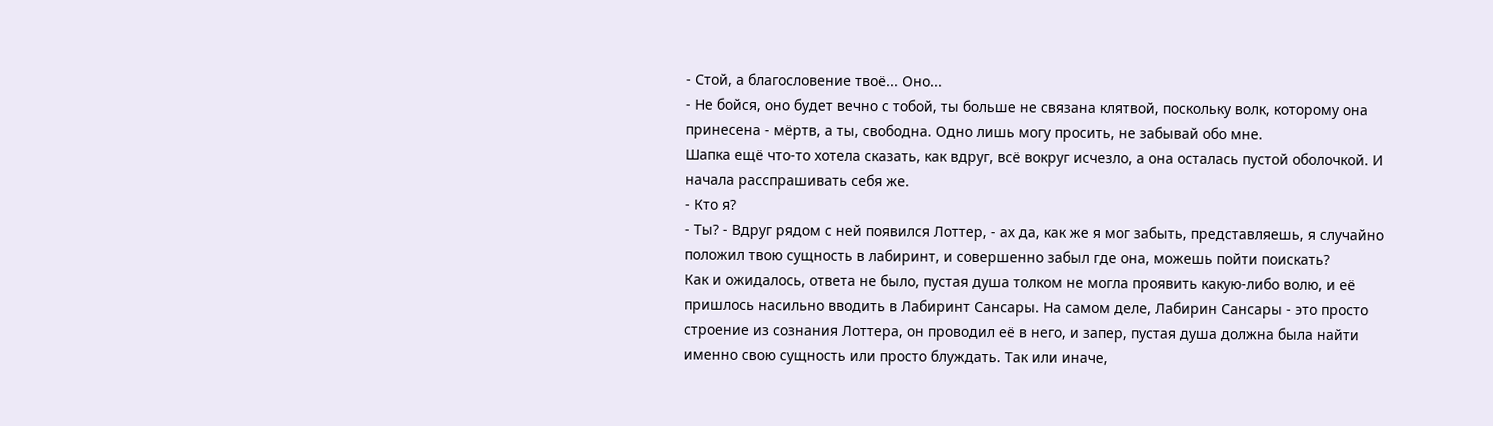- Стой, а благословение твоё... Оно...
- Не бойся, оно будет вечно с тобой, ты больше не связана клятвой, поскольку волк, которому она принесена - мёртв, а ты, свободна. Одно лишь могу просить, не забывай обо мне.
Шапка ещё что-то хотела сказать, как вдруг, всё вокруг исчезло, а она осталась пустой оболочкой. И начала расспрашивать себя же.
- Кто я?
- Ты? - Вдруг рядом с ней появился Лоттер, - ах да, как же я мог забыть, представляешь, я случайно положил твою сущность в лабиринт, и совершенно забыл где она, можешь пойти поискать?
Как и ожидалось, ответа не было, пустая душа толком не могла проявить какую-либо волю, и её пришлось насильно вводить в Лабиринт Сансары. На самом деле, Лабирин Сансары - это просто строение из сознания Лоттера, он проводил её в него, и запер, пустая душа должна была найти именно свою сущность или просто блуждать. Так или иначе,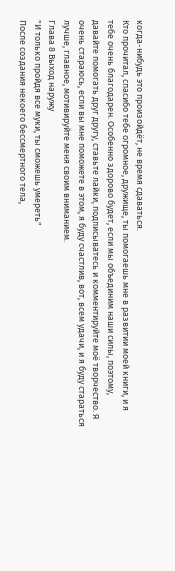когда-нибудь это произойдёт, не время сдаваться.
Кто прочитал, спасибо тебе огромное, дружище, ты помогаешь мне в развитии моей книги, и я тебе очень благодарен. Особенно здорово будет, если мы объединим наши силы, поэтому, давайте помогать друг другу, ставьте лайки, подписыватесь и комментируйте моё творчество. Я очень стараюсь, если вы мне поможете в этом, я буду счастлив, вот, всем удачи, и я буду стараться лучше, главное, мотивируйте меня своим вниманием.
Глава 8 Выход наружу
"И только пройдя все муки, ты сможешь умереть"
После создания некоего бессмертного тела,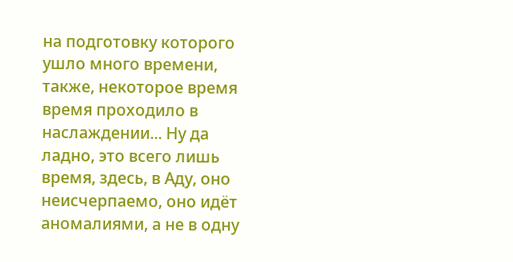на подготовку которого ушло много времени, также, некоторое время время проходило в наслаждении... Ну да ладно, это всего лишь время, здесь, в Аду, оно неисчерпаемо, оно идёт аномалиями, а не в одну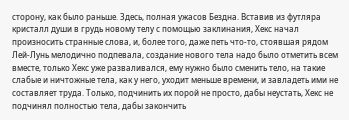сторону, как было раньше. Здесь, полная ужасов Бездна. Вставив из футляра кристалл души в грудь новому телу с помощью заклинания, Хекс начал произносить странные слова, и, более того, даже петь что-то, стоявшая рядом Лей-Лунь мелодично подпевала, создание нового тела надо было отметить всем вместе, только Хекс уже разваливался, ему нужно было сменить тело, на такие слабые и ничтожные тела, как у него, уходит меньше времени, и завладеть ими не составляет труда. Только, подчинить их порой не просто, дабы неустать, Хекс не подчинял полностью тела, дабы закончить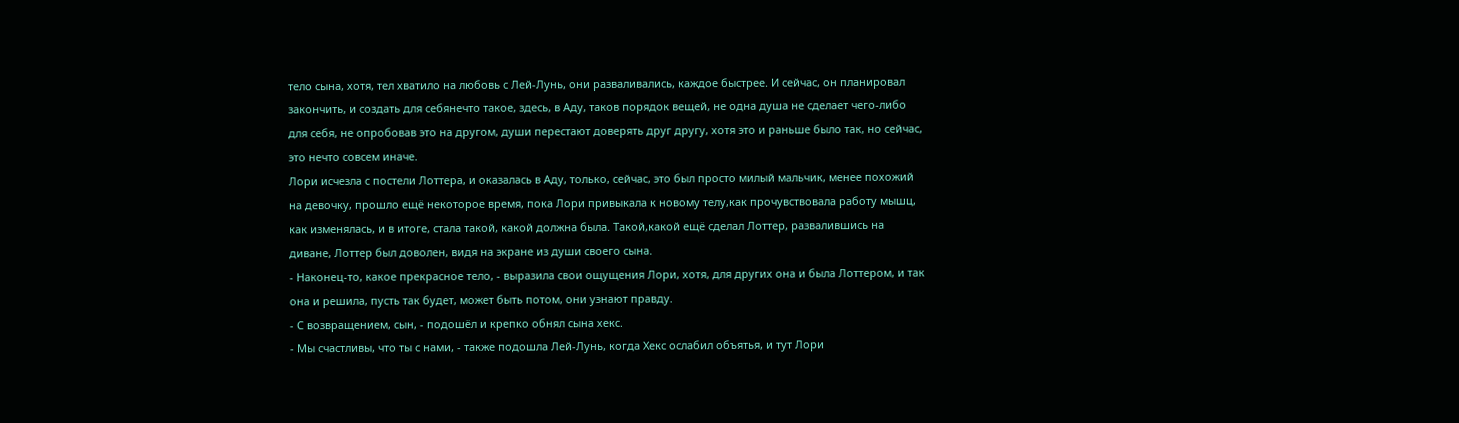тело сына, хотя, тел хватило на любовь с Лей-Лунь, они разваливались, каждое быстрее. И сейчас, он планировал закончить, и создать для себянечто такое, здесь, в Аду, таков порядок вещей, не одна душа не сделает чего-либо для себя, не опробовав это на другом, души перестают доверять друг другу, хотя это и раньше было так, но сейчас, это нечто совсем иначе.
Лори исчезла с постели Лоттера, и оказалась в Аду, только, сейчас, это был просто милый мальчик, менее похожий на девочку, прошло ещё некоторое время, пока Лори привыкала к новому телу,как прочувствовала работу мышц, как изменялась, и в итоге, стала такой, какой должна была. Такой,какой ещё сделал Лоттер, развалившись на диване, Лоттер был доволен, видя на экране из души своего сына.
- Наконец-то, какое прекрасное тело, - выразила свои ощущения Лори, хотя, для других она и была Лоттером, и так она и решила, пусть так будет, может быть потом, они узнают правду.
- С возвращением, сын, - подошёл и крепко обнял сына хекс.
- Мы счастливы, что ты с нами, - также подошла Лей-Лунь, когда Хекс ослабил объятья, и тут Лори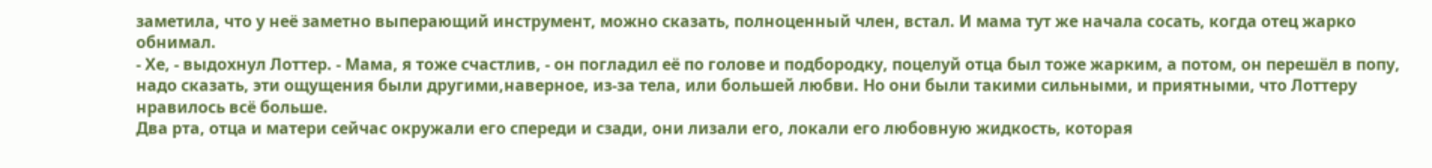заметила, что у неё заметно выперающий инструмент, можно сказать, полноценный член, встал. И мама тут же начала сосать, когда отец жарко обнимал.
- Хе, - выдохнул Лоттер. - Мама, я тоже счастлив, - он погладил её по голове и подбородку, поцелуй отца был тоже жарким, а потом, он перешёл в попу, надо сказать, эти ощущения были другими,наверное, из-за тела, или большей любви. Но они были такими сильными, и приятными, что Лоттеру нравилось всё больше.
Два рта, отца и матери сейчас окружали его спереди и сзади, они лизали его, локали его любовную жидкость, которая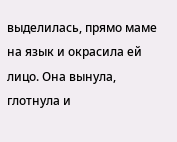выделилась, прямо маме на язык и окрасила ей лицо. Она вынула, глотнула и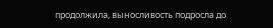продолжила, выносливость подросла до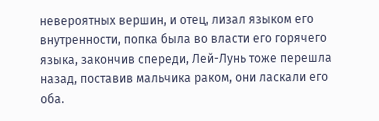невероятных вершин, и отец, лизал языком его внутренности, попка была во власти его горячего языка, закончив спереди, Лей-Лунь тоже перешла назад, поставив мальчика раком, они ласкали его оба.